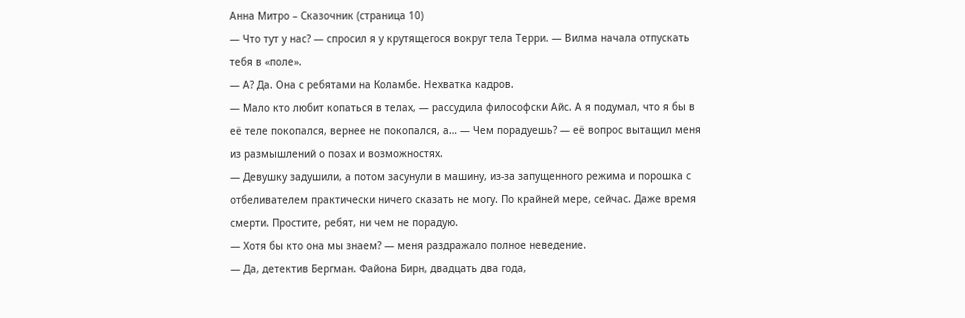Анна Митро – Сказочник (страница 10)
— Что тут у нас? — спросил я у крутящегося вокруг тела Терри. — Вилма начала отпускать тебя в «поле».
— А? Да. Она с ребятами на Коламбе. Нехватка кадров.
— Мало кто любит копаться в телах, — рассудила философски Айс. А я подумал, что я бы в её теле покопался, вернее не покопался, а… — Чем порадуешь? — её вопрос вытащил меня из размышлений о позах и возможностях.
— Девушку задушили, а потом засунули в машину, из-за запущенного режима и порошка с отбеливателем практически ничего сказать не могу. По крайней мере, сейчас. Даже время смерти. Простите, ребят, ни чем не порадую.
— Хотя бы кто она мы знаем? — меня раздражало полное неведение.
— Да, детектив Бергман. Файона Бирн, двадцать два года,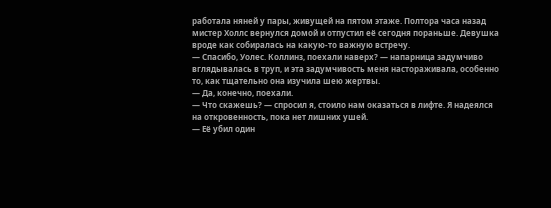работала няней у пары, живущей на пятом этаже. Полтора часа назад мистер Холлс вернулся домой и отпустил её сегодня пораньше. Девушка вроде как собиралась на какую-то важную встречу.
— Спасибо, Уолес. Коллинз, поехали наверх? — напарница задумчиво вглядывалась в труп, и эта задумчивость меня настораживала, особенно то, как тщательно она изучила шею жертвы.
— Да, конечно, поехали.
— Что скажешь? — спросил я, стоило нам оказаться в лифте. Я надеялся на откровенность, пока нет лишних ушей.
— Её убил один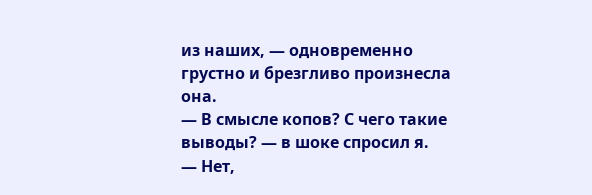из наших, — одновременно грустно и брезгливо произнесла она.
— В смысле копов? С чего такие выводы? — в шоке спросил я.
— Нет,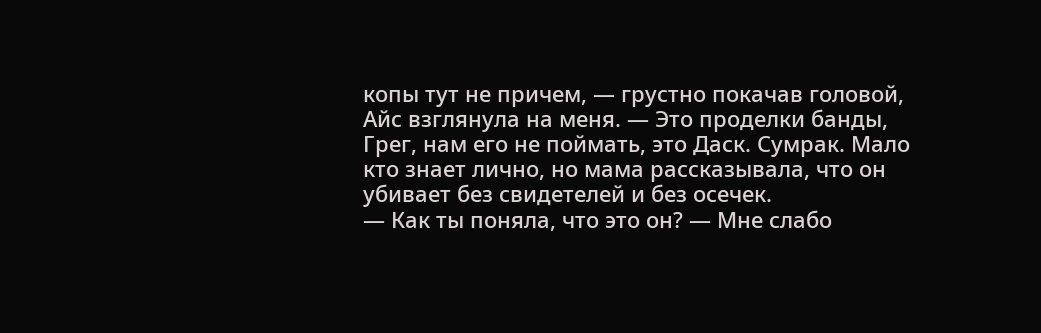копы тут не причем, — грустно покачав головой, Айс взглянула на меня. — Это проделки банды, Грег, нам его не поймать, это Даск. Сумрак. Мало кто знает лично, но мама рассказывала, что он убивает без свидетелей и без осечек.
— Как ты поняла, что это он? — Мне слабо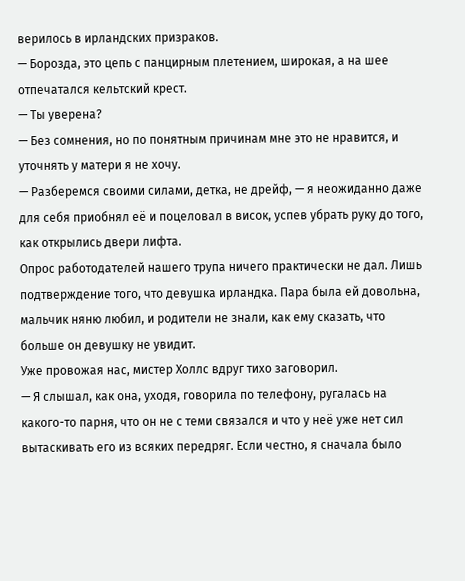верилось в ирландских призраков.
— Борозда, это цепь с панцирным плетением, широкая, а на шее отпечатался кельтский крест.
— Ты уверена?
— Без сомнения, но по понятным причинам мне это не нравится, и уточнять у матери я не хочу.
— Разберемся своими силами, детка, не дрейф, — я неожиданно даже для себя приобнял её и поцеловал в висок, успев убрать руку до того, как открылись двери лифта.
Опрос работодателей нашего трупа ничего практически не дал. Лишь подтверждение того, что девушка ирландка. Пара была ей довольна, мальчик няню любил, и родители не знали, как ему сказать, что больше он девушку не увидит.
Уже провожая нас, мистер Холлс вдруг тихо заговорил.
— Я слышал, как она, уходя, говорила по телефону, ругалась на какого-то парня, что он не с теми связался и что у неё уже нет сил вытаскивать его из всяких передряг. Если честно, я сначала было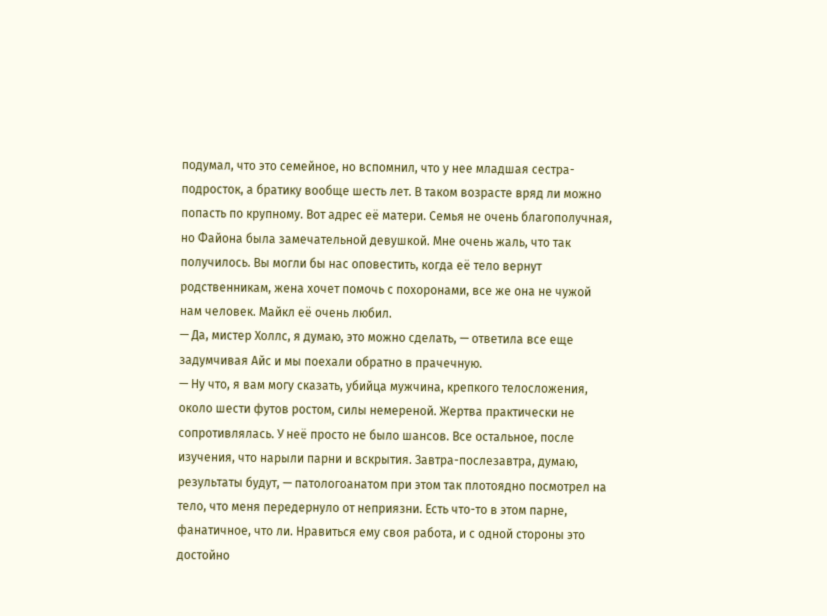подумал, что это семейное, но вспомнил, что у нее младшая сестра-подросток, а братику вообще шесть лет. В таком возрасте вряд ли можно попасть по крупному. Вот адрес её матери. Семья не очень благополучная, но Файона была замечательной девушкой. Мне очень жаль, что так получилось. Вы могли бы нас оповестить, когда её тело вернут родственникам, жена хочет помочь с похоронами, все же она не чужой нам человек. Майкл её очень любил.
— Да, мистер Холлс, я думаю, это можно сделать, — ответила все еще задумчивая Айс и мы поехали обратно в прачечную.
— Ну что, я вам могу сказать, убийца мужчина, крепкого телосложения, около шести футов ростом, силы немереной. Жертва практически не сопротивлялась. У неё просто не было шансов. Все остальное, после изучения, что нарыли парни и вскрытия. Завтра-послезавтра, думаю, результаты будут, — патологоанатом при этом так плотоядно посмотрел на тело, что меня передернуло от неприязни. Есть что-то в этом парне, фанатичное, что ли. Нравиться ему своя работа, и с одной стороны это достойно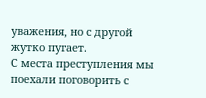уважения, но с другой жутко пугает.
С места преступления мы поехали поговорить с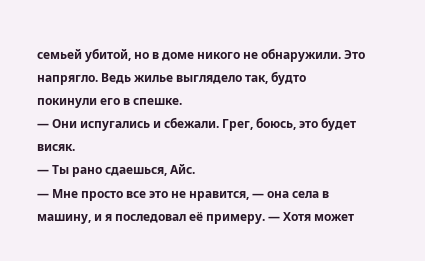семьей убитой, но в доме никого не обнаружили. Это напрягло. Ведь жилье выглядело так, будто покинули его в спешке.
— Они испугались и сбежали. Грег, боюсь, это будет висяк.
— Ты рано сдаешься, Айс.
— Мне просто все это не нравится, — она села в машину, и я последовал её примеру. — Хотя может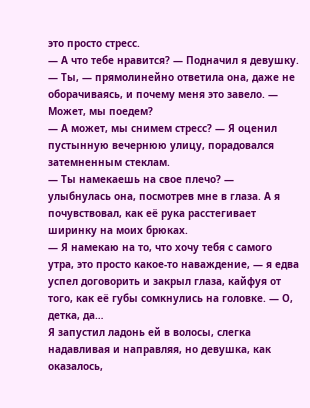это просто стресс.
— А что тебе нравится? — Подначил я девушку.
— Ты, — прямолинейно ответила она, даже не оборачиваясь, и почему меня это завело. — Может, мы поедем?
— А может, мы снимем стресс? — Я оценил пустынную вечернюю улицу, порадовался затемненным стеклам.
— Ты намекаешь на свое плечо? — улыбнулась она, посмотрев мне в глаза. А я почувствовал, как её рука расстегивает ширинку на моих брюках.
— Я намекаю на то, что хочу тебя с самого утра, это просто какое-то наваждение, — я едва успел договорить и закрыл глаза, кайфуя от того, как её губы сомкнулись на головке. — О, детка, да…
Я запустил ладонь ей в волосы, слегка надавливая и направляя, но девушка, как оказалось,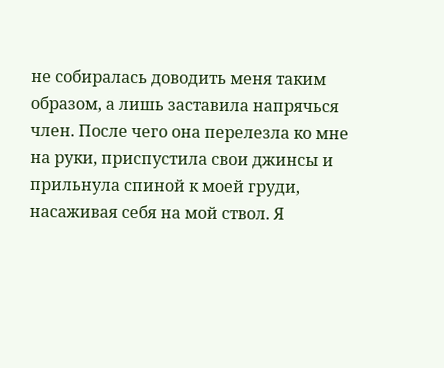не собиралась доводить меня таким образом, а лишь заставила напрячься член. После чего она перелезла ко мне на руки, приспустила свои джинсы и прильнула спиной к моей груди, насаживая себя на мой ствол. Я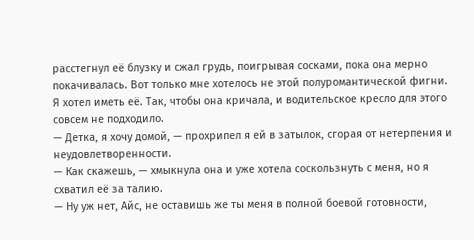расстегнул её блузку и сжал грудь, поигрывая сосками, пока она мерно покачивалась. Вот только мне хотелось не этой полуромантической фигни. Я хотел иметь её. Так, чтобы она кричала, и водительское кресло для этого совсем не подходило.
— Детка, я хочу домой, — прохрипел я ей в затылок, сгорая от нетерпения и неудовлетворенности.
— Как скажешь, — хмыкнула она и уже хотела соскользнуть с меня, но я схватил её за талию.
— Ну уж нет, Айс, не оставишь же ты меня в полной боевой готовности,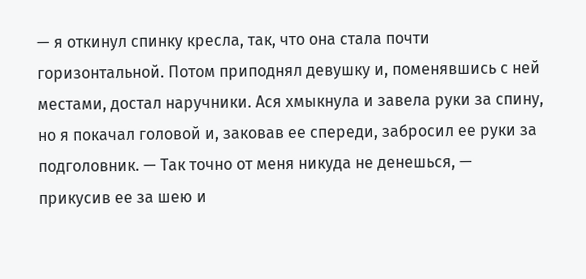— я откинул спинку кресла, так, что она стала почти горизонтальной. Потом приподнял девушку и, поменявшись с ней местами, достал наручники. Ася хмыкнула и завела руки за спину, но я покачал головой и, заковав ее спереди, забросил ее руки за подголовник. — Так точно от меня никуда не денешься, — прикусив ее за шею и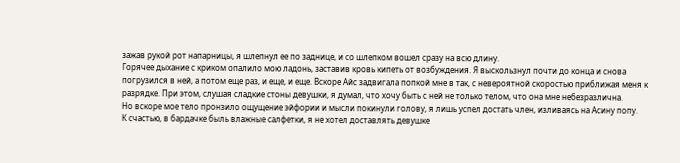зажав рукой рот напарницы, я шлепнул ее по заднице, и со шлепком вошел сразу на всю длину.
Горячее дыхание с криком опалило мою ладонь, заставив кровь кипеть от возбуждения. Я выскользнул почти до конца и снова погрузился в ней, а потом еще раз, и еще, и еще. Вскоре Айс задвигала попкой мне в так, с невероятной скоростью приближая меня к разрядке. При этом, слушая сладкие стоны девушки, я думал, что хочу быть с ней не только телом, что она мне небезразлична.
Но вскоре мое тело пронзило ощущение эйфории и мысли покинули голову, я лишь успел достать член, изливаясь на Асину попу.
К счастью, в бардачке быль влажные салфетки, я не хотел доставлять девушке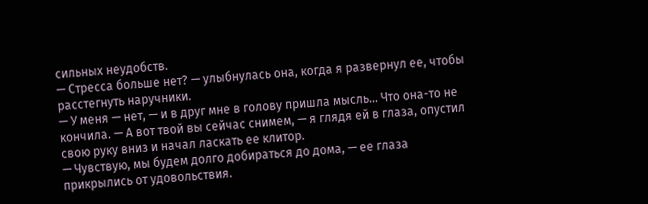сильных неудобств.
— Стресса больше нет? — улыбнулась она, когда я развернул ее, чтобы расстегнуть наручники.
— У меня — нет, — и в друг мне в голову пришла мысль… Что она-то не кончила. — А вот твой вы сейчас снимем, — я глядя ей в глаза, опустил свою руку вниз и начал ласкать ее клитор.
— Чувствую, мы будем долго добираться до дома, — ее глаза прикрылись от удовольствия.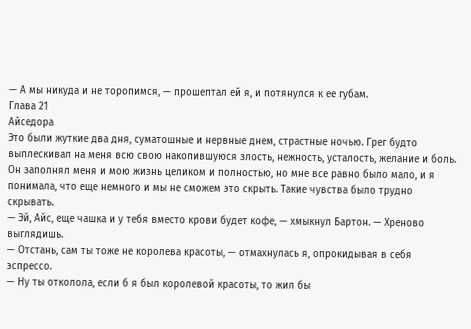— А мы никуда и не торопимся, — прошептал ей я, и потянулся к ее губам.
Глава 21
Айседора
Это были жуткие два дня, суматошные и нервные днем, страстные ночью. Грег будто выплескивал на меня всю свою накопившуюся злость, нежность, усталость, желание и боль. Он заполнял меня и мою жизнь целиком и полностью, но мне все равно было мало, и я понимала, что еще немного и мы не сможем это скрыть. Такие чувства было трудно скрывать.
— Эй, Айс, еще чашка и у тебя вместо крови будет кофе, — хмыкнул Бартон. — Хреново выглядишь.
— Отстань, сам ты тоже не королева красоты, — отмахнулась я, опрокидывая в себя эспрессо.
— Ну ты отколола, если б я был королевой красоты, то жил бы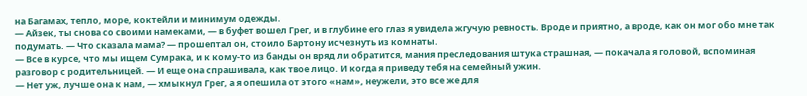на Багамах, тепло, море, коктейли и минимум одежды.
— Айзек, ты снова со своими намеками, — в буфет вошел Грег, и в глубине его глаз я увидела жгучую ревность. Вроде и приятно, а вроде, как он мог обо мне так подумать. — Что сказала мама? — прошептал он, стоило Бартону исчезнуть из комнаты.
— Все в курсе, что мы ищем Сумрака, и к кому-то из банды он вряд ли обратится, мания преследования штука страшная, — покачала я головой, вспоминая разговор с родительницей. — И еще она спрашивала, как твое лицо. И когда я приведу тебя на семейный ужин.
— Нет уж, лучше она к нам, — хмыкнул Грег, а я опешила от этого «нам», неужели, это все же для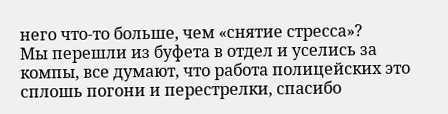него что-то больше, чем «снятие стресса»?
Мы перешли из буфета в отдел и уселись за компы, все думают, что работа полицейских это сплошь погони и перестрелки, спасибо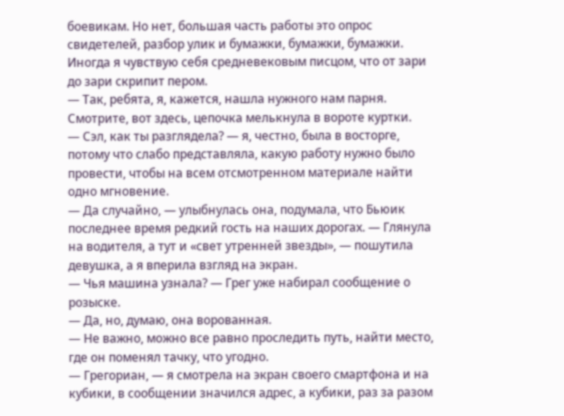боевикам. Но нет, большая часть работы это опрос свидетелей, разбор улик и бумажки, бумажки, бумажки. Иногда я чувствую себя средневековым писцом, что от зари до зари скрипит пером.
— Так, ребята, я, кажется, нашла нужного нам парня. Смотрите, вот здесь, цепочка мелькнула в вороте куртки.
— Сэл, как ты разглядела? — я, честно, была в восторге, потому что слабо представляла, какую работу нужно было провести, чтобы на всем отсмотренном материале найти одно мгновение.
— Да случайно, — улыбнулась она, подумала, что Бьюик последнее время редкий гость на наших дорогах. — Глянула на водителя, а тут и «свет утренней звезды», — пошутила девушка, а я вперила взгляд на экран.
— Чья машина узнала? — Грег уже набирал сообщение о розыске.
— Да, но, думаю, она ворованная.
— Не важно, можно все равно проследить путь, найти место, где он поменял тачку, что угодно.
— Грегориан, — я смотрела на экран своего смартфона и на кубики, в сообщении значился адрес, а кубики, раз за разом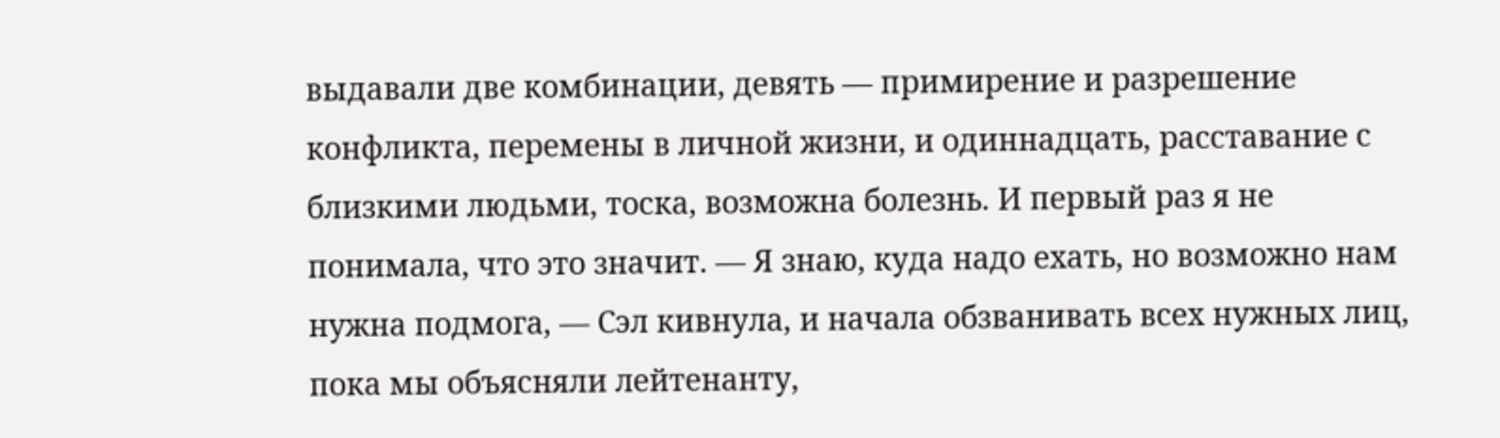выдавали две комбинации, девять — примирение и разрешение конфликта, перемены в личной жизни, и одиннадцать, расставание с близкими людьми, тоска, возможна болезнь. И первый раз я не понимала, что это значит. — Я знаю, куда надо ехать, но возможно нам нужна подмога, — Сэл кивнула, и начала обзванивать всех нужных лиц, пока мы объясняли лейтенанту,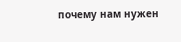почему нам нужен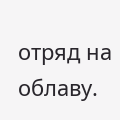отряд на облаву.